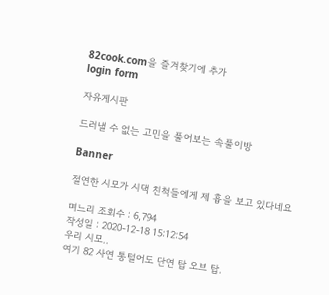82cook.com을 즐겨찾기에 추가
login form

자유게시판

드러낼 수 없는 고민을 풀어보는 속풀이방

Banner

절연한 시모가 시댁 친척들에게 제 흉을 보고 있다네요

며느리 조회수 : 6,794
작성일 : 2020-12-18 15:12:54
우리 시모..
여기 82 사연 통털어도 단연 탑 오브 탑.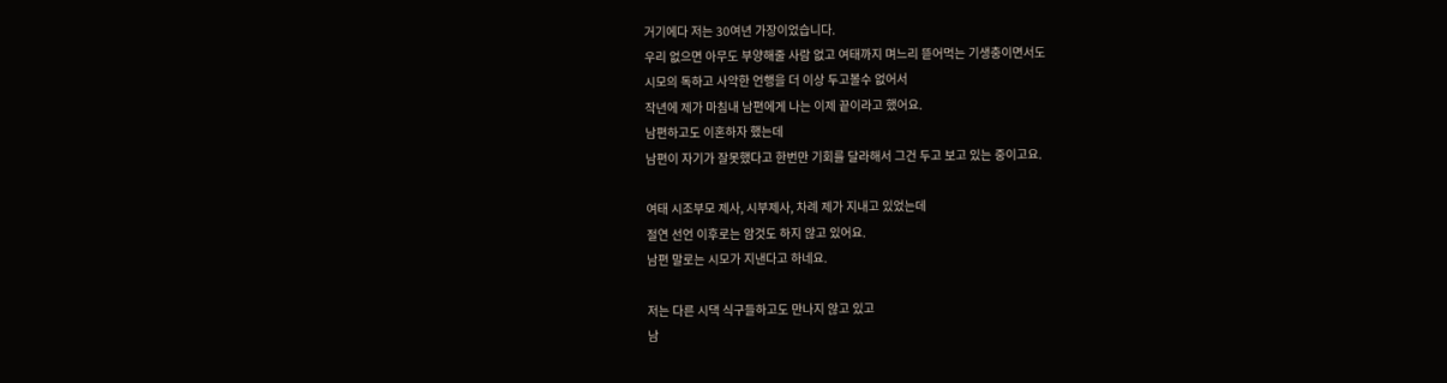거기에다 저는 30여년 가장이었습니다.
우리 없으면 아무도 부양해줄 사람 없고 여태까지 며느리 뜯어먹는 기생충이면서도
시모의 독하고 사악한 언행을 더 이상 두고볼수 없어서
작년에 제가 마침내 남편에게 나는 이제 끝이라고 했어요.
남편하고도 이혼하자 했는데
남편이 자기가 잘못했다고 한번만 기회를 달라해서 그건 두고 보고 있는 중이고요.

여태 시조부모 제사, 시부제사, 차례 제가 지내고 있었는데
절연 선언 이후로는 암것도 하지 않고 있어요.
남편 말로는 시모가 지낸다고 하네요.

저는 다른 시댁 식구들하고도 만나지 않고 있고
남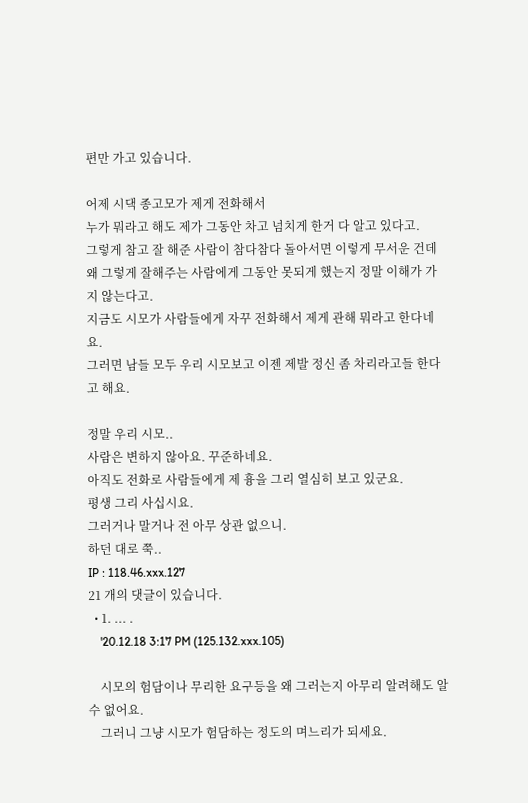편만 가고 있습니다.

어제 시댁 종고모가 제게 전화해서
누가 뭐라고 해도 제가 그동안 차고 넘치게 한거 다 알고 있다고.
그렇게 참고 잘 해준 사람이 참다참다 돌아서면 이렇게 무서운 건데
왜 그렇게 잘해주는 사람에게 그동안 못되게 했는지 정말 이해가 가지 않는다고.
지금도 시모가 사람들에게 자꾸 전화해서 제게 관해 뭐라고 한다네요.
그러면 남들 모두 우리 시모보고 이젠 제발 정신 좀 차리라고들 한다고 해요.

정말 우리 시모..
사람은 변하지 않아요. 꾸준하네요.
아직도 전화로 사람들에게 제 흉을 그리 열심히 보고 있군요.
평생 그리 사십시요.
그러거나 말거나 전 아무 상관 없으니.
하던 대로 쭉..
IP : 118.46.xxx.127
21 개의 댓글이 있습니다.
  • 1. ... .
    '20.12.18 3:17 PM (125.132.xxx.105)

    시모의 험담이나 무리한 요구등을 왜 그러는지 아무리 알려해도 알 수 없어요.
    그러니 그냥 시모가 험담하는 정도의 며느리가 되세요.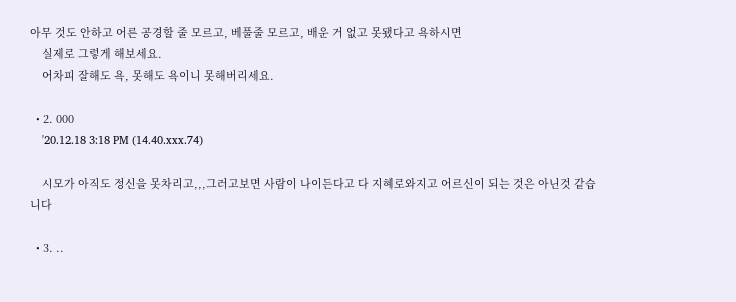아무 것도 안하고 어른 공경할 줄 모르고, 베풀줄 모르고, 배운 거 없고 못됐다고 욕하시면
    실제로 그렇게 해보세요.
    어차피 잘해도 욕, 못해도 욕이니 못해버리세요.

  • 2. 000
    '20.12.18 3:18 PM (14.40.xxx.74)

    시모가 아직도 정신을 못차리고,,,그러고보면 사람이 나이든다고 다 지혜로와지고 어르신이 되는 것은 아닌것 같습니다

  • 3. ..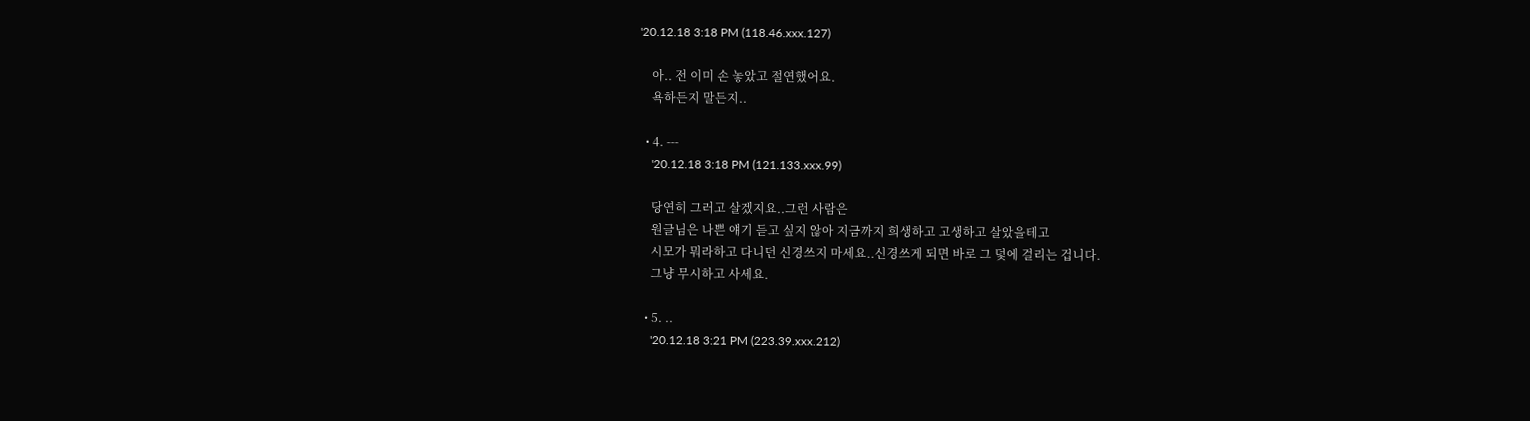'20.12.18 3:18 PM (118.46.xxx.127)

    아.. 전 이미 손 놓았고 절연했어요.
    욕하든지 말든지..

  • 4. ---
    '20.12.18 3:18 PM (121.133.xxx.99)

    당연히 그러고 살겠지요..그런 사람은
    원글님은 나쁜 얘기 듣고 싶지 않아 지금까지 희생하고 고생하고 살았을테고
    시모가 뭐라하고 다니던 신경쓰지 마세요..신경쓰게 되면 바로 그 덫에 걸리는 겁니다.
    그냥 무시하고 사세요.

  • 5. ..
    '20.12.18 3:21 PM (223.39.xxx.212)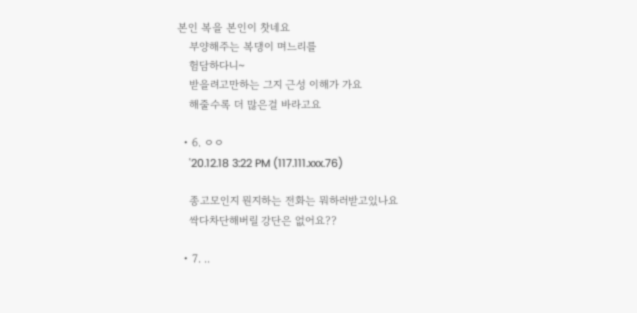본인 복을 본인이 찻네요
    부양해주는 복댕이 며느리를
    험담하다니~
    받을려고만하는 그지 근성 이해가 가요
    해줄수록 더 많은걸 바라고요

  • 6. ㅇㅇ
    '20.12.18 3:22 PM (117.111.xxx.76)

    종고모인지 뭔지하는 전화는 뭐하러받고있나요
    싹다차단해버릴 강단은 없어요??

  • 7. ..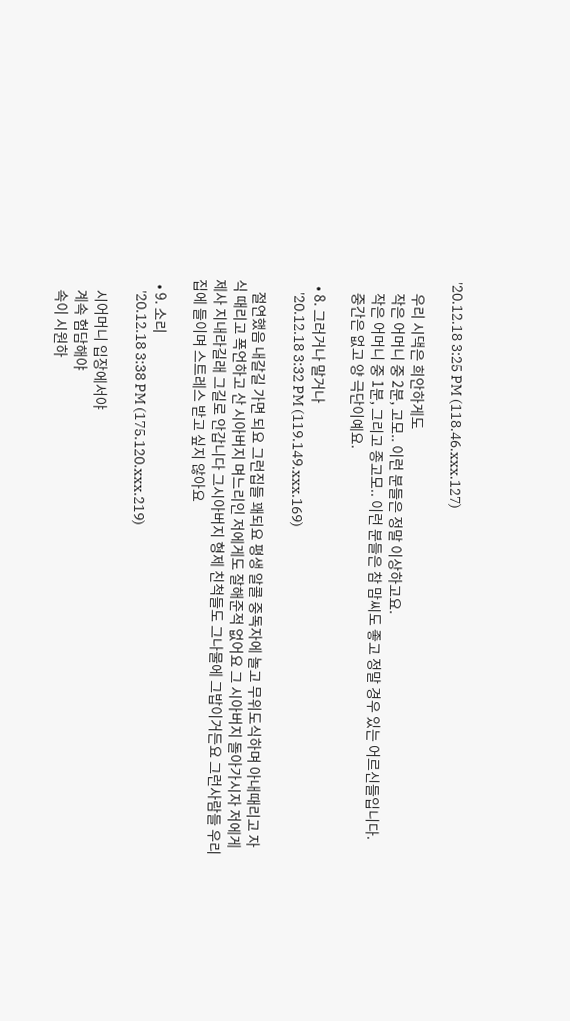'20.12.18 3:25 PM (118.46.xxx.127)

    우리 시댁은 희안하게도
    작은 어머니 중 2분, 고모.. 이런 분들은 정말 이상하고요.
    작은 어머니 중 1분, 그리고 종고모.. 이런 분들은 참 맘씨도 좋고 정말 경우 있는 어르신들입니다.
    중간은 없고 양 극단이예요.

  • 8. 그러거나 말거나
    '20.12.18 3:32 PM (119.149.xxx.169)

    절연했음 내갈길 가면 되요 그런집들 꽤되요 평생 알콜 중독자에 놀고 무위도식하며 아내때리고 자식 때리고 폭언하고 산 시아버지 며느리인 저에게도 잘해준적 없어요 그 시아버지 돌아가시자 저에게 제사 지내라길래 그길로 안갑니다 그시아버지 형제 친척들도 그나물에 그밥이거든요 그런사람들 우리집에 들이며 스트레스 받고 싶지 않아요

  • 9. 소리
    '20.12.18 3:38 PM (175.120.xxx.219)

    시어머니 입장에서야
    계속 험담해야
    속이 시원하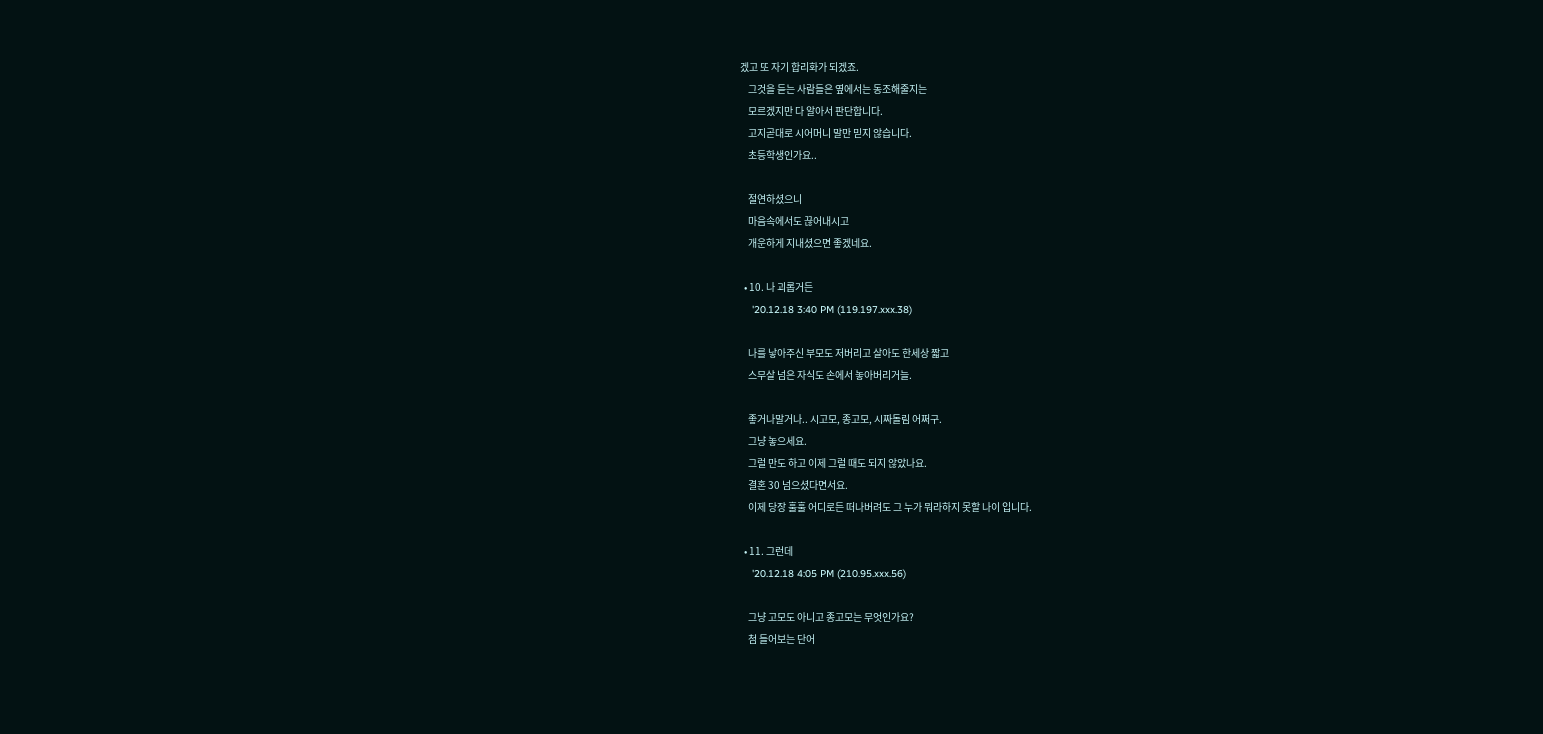겠고 또 자기 합리화가 되겠죠.
    그것을 듣는 사람들은 옆에서는 동조해줄지는
    모르겠지만 다 알아서 판단합니다.
    고지곧대로 시어머니 말만 믿지 않습니다.
    초등학생인가요..

    절연하셨으니
    마음속에서도 끊어내시고
    개운하게 지내셨으면 좋겠네요.

  • 10. 나 괴롭거든
    '20.12.18 3:40 PM (119.197.xxx.38)

    나를 낳아주신 부모도 저버리고 살아도 한세상 짧고
    스무살 넘은 자식도 손에서 놓아버리거늘.

    좋거나말거나.. 시고모, 종고모, 시짜돌림 어쩌구.
    그냥 놓으세요.
    그럴 만도 하고 이제 그럴 때도 되지 않았나요.
    결혼 30 넘으셨다면서요.
    이제 당장 훌훌 어디로든 떠나버려도 그 누가 뭐라하지 못할 나이 입니다.

  • 11. 그런데
    '20.12.18 4:05 PM (210.95.xxx.56)

    그냥 고모도 아니고 종고모는 무엇인가요?
    첨 들어보는 단어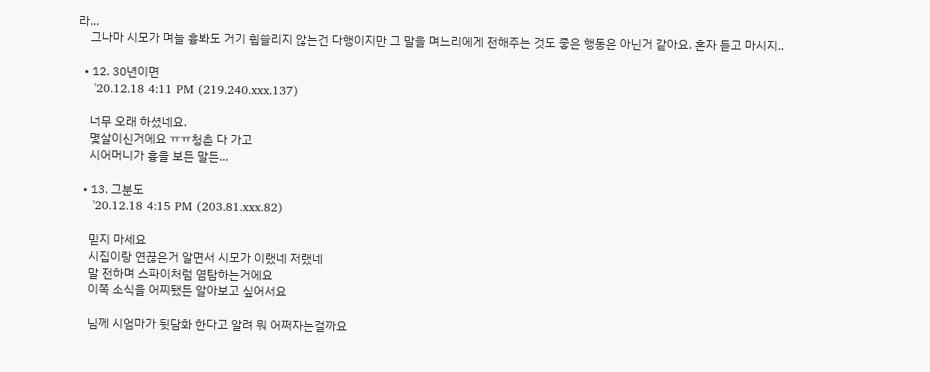라...
    그나마 시모가 며늘 흉봐도 거기 휩쓸리지 않는건 다행이지만 그 말을 며느리에게 전해주는 것도 좋은 행동은 아닌거 같아요. 혼자 듣고 마시지..

  • 12. 30년이면
    '20.12.18 4:11 PM (219.240.xxx.137)

    너무 오래 하셨네요.
    몇살이신거에요 ㅠㅠ청춘 다 가고
    시어머니가 흉을 보든 말든...

  • 13. 그분도
    '20.12.18 4:15 PM (203.81.xxx.82)

    믿지 마세요
    시집이랑 연끊은거 알면서 시모가 이랬네 저랬네
    말 전하며 스파이처럼 염탐하는거에요
    이쪽 소식을 어찌됐든 알아보고 싶어서요

    님께 시엄마가 뒷담화 한다고 알려 뭐 어쩌자는걸까요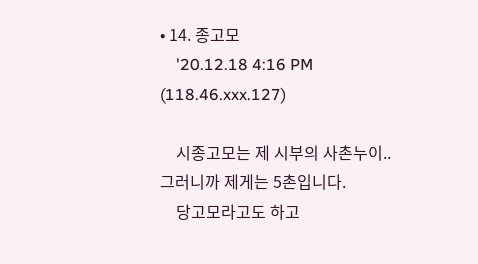• 14. 종고모
    '20.12.18 4:16 PM (118.46.xxx.127)

    시종고모는 제 시부의 사촌누이.. 그러니까 제게는 5촌입니다.
    당고모라고도 하고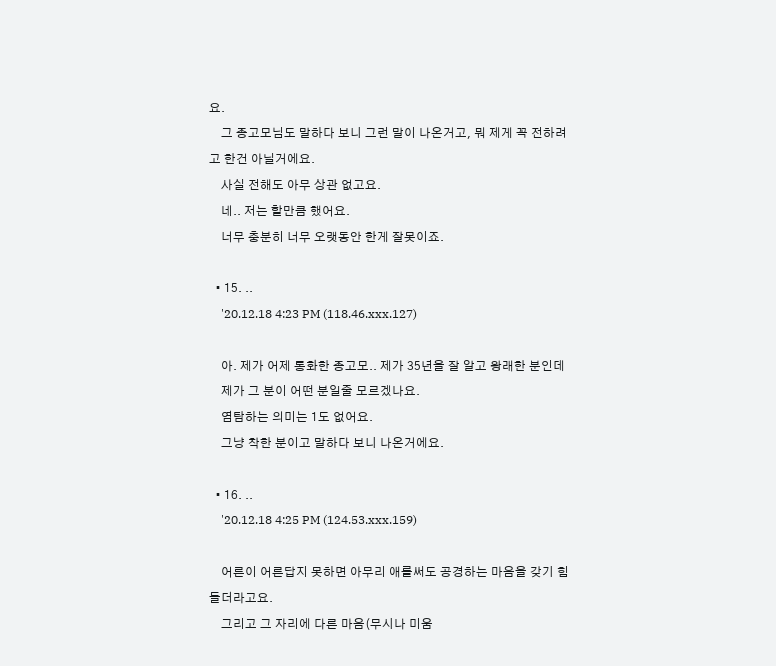요.
    그 종고모님도 말하다 보니 그런 말이 나온거고, 뭐 제게 꼭 전하려고 한건 아닐거에요.
    사실 전해도 아무 상관 없고요.
    네.. 저는 할만큼 했어요.
    너무 충분히 너무 오랫동안 한게 잘못이죠.

  • 15. ..
    '20.12.18 4:23 PM (118.46.xxx.127)

    아. 제가 어제 통화한 종고모.. 제가 35년을 잘 알고 왕래한 분인데
    제가 그 분이 어떤 분일줄 모르겠나요.
    염탐하는 의미는 1도 없어요.
    그냥 착한 분이고 말하다 보니 나온거에요.

  • 16. ..
    '20.12.18 4:25 PM (124.53.xxx.159)

    어른이 어른답지 못하면 아무리 애를써도 공경하는 마음을 갖기 힘들더라고요.
    그리고 그 자리에 다른 마음(무시나 미움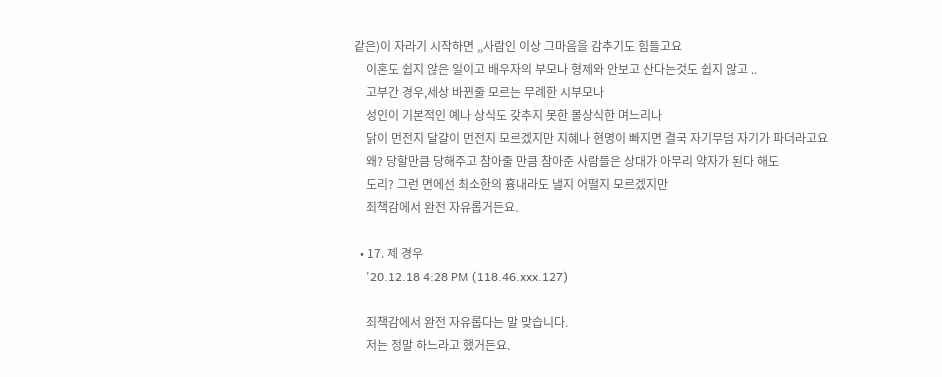같은)이 자라기 시작하면 ,,사람인 이상 그마음을 감추기도 힘들고요
    이혼도 쉽지 않은 일이고 배우자의 부모나 형제와 안보고 산다는것도 쉽지 않고 ..
    고부간 경우,세상 바뀐줄 모르는 무례한 시부모나
    성인이 기본적인 예나 상식도 갖추지 못한 몰상식한 며느리나
    닭이 먼전지 달걀이 먼전지 모르겠지만 지혜나 현명이 빠지면 결국 자기무덤 자기가 파더라고요
    왜? 당할만큼 당해주고 참아줄 만큼 참아준 사람들은 상대가 아무리 약자가 된다 해도
    도리? 그런 면에선 최소한의 흉내라도 낼지 어떨지 모르겠지만
    죄책감에서 완전 자유롭거든요.

  • 17. 제 경우
    '20.12.18 4:28 PM (118.46.xxx.127)

    죄책감에서 완전 자유롭다는 말 맞습니다.
    저는 정말 하느라고 했거든요.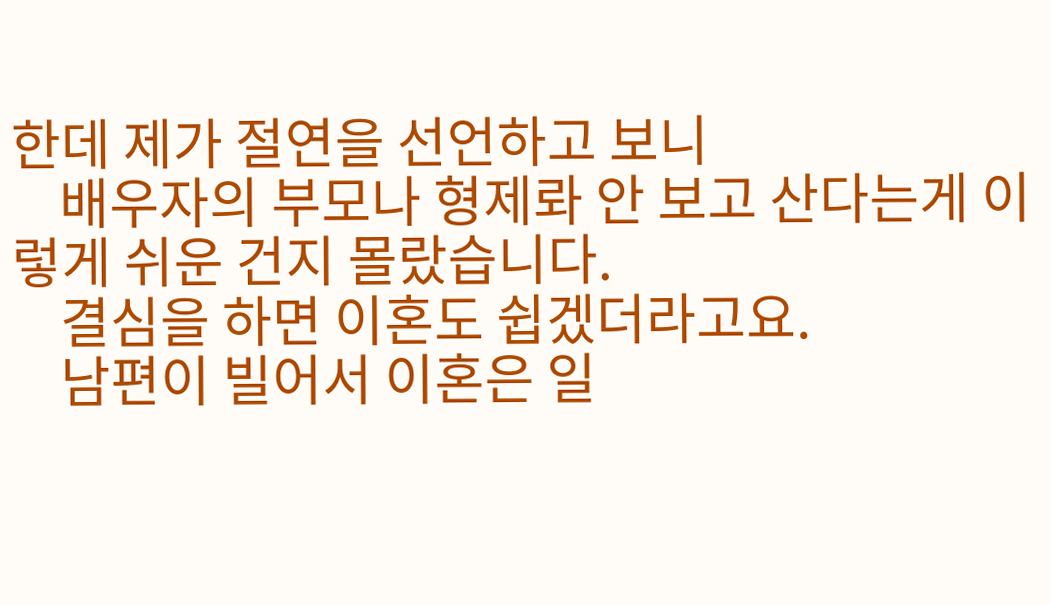한데 제가 절연을 선언하고 보니
    배우자의 부모나 형제롸 안 보고 산다는게 이렇게 쉬운 건지 몰랐습니다.
    결심을 하면 이혼도 쉽겠더라고요.
    남편이 빌어서 이혼은 일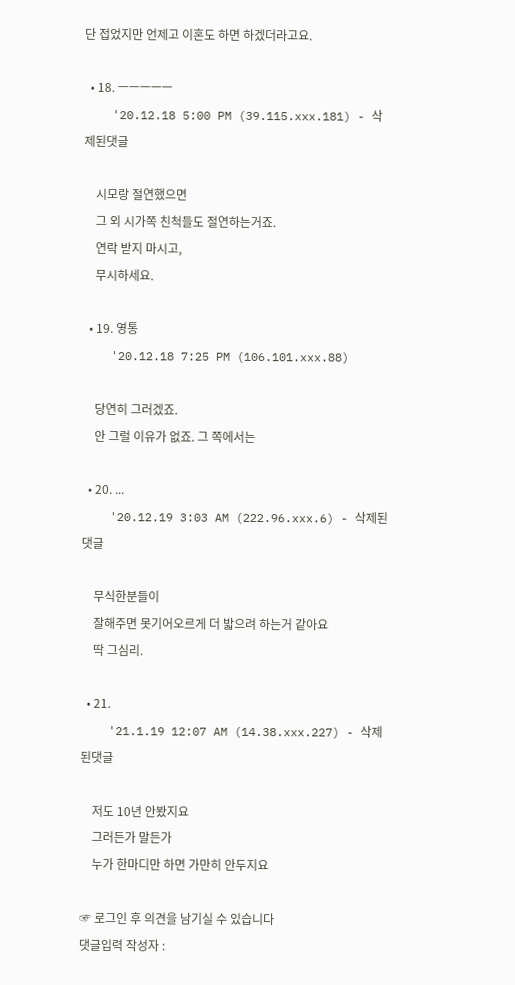단 접었지만 언제고 이혼도 하면 하겠더라고요.

  • 18. ㅡㅡㅡㅡㅡ
    '20.12.18 5:00 PM (39.115.xxx.181) - 삭제된댓글

    시모랑 절연했으면
    그 외 시가쪽 친척들도 절연하는거죠.
    연락 받지 마시고,
    무시하세요.

  • 19. 영통
    '20.12.18 7:25 PM (106.101.xxx.88)

    당연히 그러겠죠.
    안 그럴 이유가 없죠. 그 쪽에서는

  • 20. ...
    '20.12.19 3:03 AM (222.96.xxx.6) - 삭제된댓글

    무식한분들이
    잘해주면 못기어오르게 더 밟으려 하는거 같아요
    딱 그심리.

  • 21.
    '21.1.19 12:07 AM (14.38.xxx.227) - 삭제된댓글

    저도 10년 안봤지요
    그러든가 말든가
    누가 한마디만 하면 가만히 안두지요

☞ 로그인 후 의견을 남기실 수 있습니다
댓글입력 작성자 :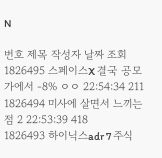N

번호 제목 작성자 날짜 조회
1826495 스페이스X 결국 공모가에서 -8% ㅇㅇ 22:54:34 211
1826494 미사에 살면서 느끼는 점 2 22:53:39 418
1826493 하이닉스adr 7 주식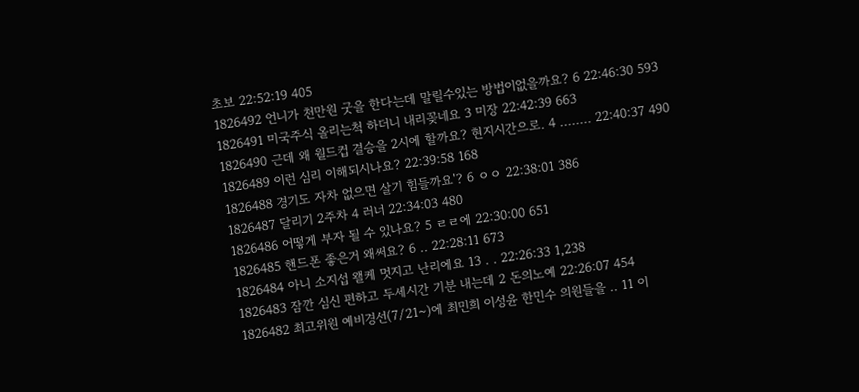초보 22:52:19 405
1826492 언니가 천만원 굿을 한다는데 말릴수있는 방법이없을까요? 6 22:46:30 593
1826491 미국주식 올리는척 하더니 내리꽂네요 3 미장 22:42:39 663
1826490 근데 왜 월드컵 결승을 2시에 할까요? 현지시간으로. 4 ........ 22:40:37 490
1826489 이런 심리 이해되시나요? 22:39:58 168
1826488 경기도 자차 없으면 살기 힘들까요'? 6 ㅇㅇ 22:38:01 386
1826487 달리기 2주차 4 러너 22:34:03 480
1826486 어떻게 부자 될 수 있나요? 5 ㄹㄹ에 22:30:00 651
1826485 핸드폰 좋은거 왜써요? 6 .. 22:28:11 673
1826484 아니 소지섭 왤케 멋지고 난리에요 13 . . 22:26:33 1,238
1826483 잠깐 심신 편하고 두세시간 기분 내는데 2 돈의노예 22:26:07 454
1826482 최고위원 예비경선(7/21~)에 최민희 이성윤 한민수 의원들을 .. 11 이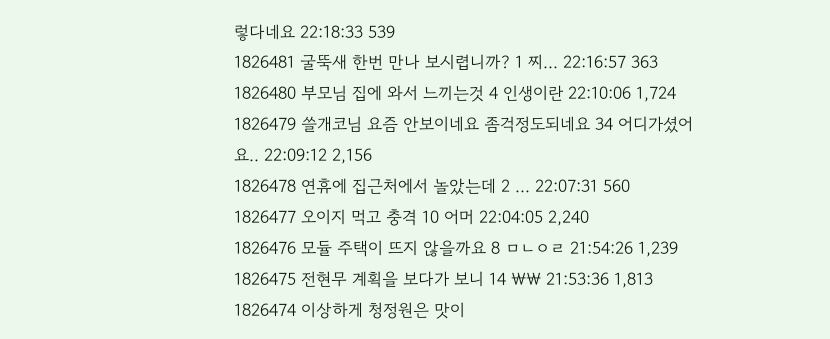렇다네요 22:18:33 539
1826481 굴뚝새 한번 만나 보시렵니까? 1 찌... 22:16:57 363
1826480 부모님 집에 와서 느끼는것 4 인생이란 22:10:06 1,724
1826479 쓸개코님 요즘 안보이네요 좀걱정도되네요 34 어디가셨어요.. 22:09:12 2,156
1826478 연휴에 집근처에서 놀았는데 2 ... 22:07:31 560
1826477 오이지 먹고 충격 10 어머 22:04:05 2,240
1826476 모듈 주택이 뜨지 않을까요 8 ㅁㄴㅇㄹ 21:54:26 1,239
1826475 전현무 계획을 보다가 보니 14 ₩₩ 21:53:36 1,813
1826474 이상하게 청정원은 맛이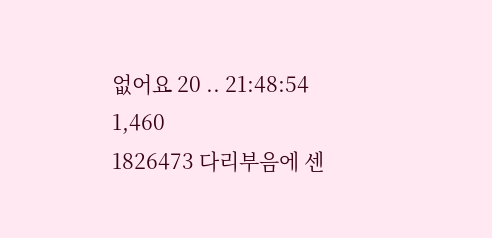없어요 20 .. 21:48:54 1,460
1826473 다리부음에 센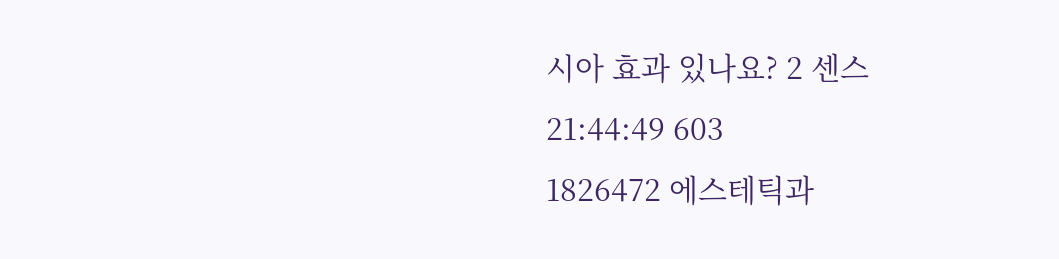시아 효과 있나요? 2 센스 21:44:49 603
1826472 에스테틱과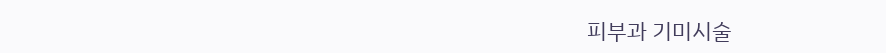피부과 기미시술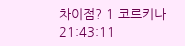차이점? 1 코르키나 21:43:11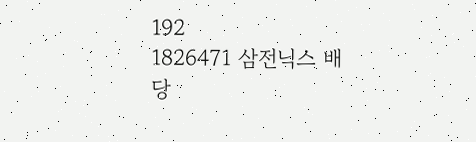192
1826471 삼전닉스 배당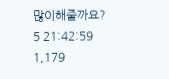많이해줄까요? 5 21:42:59 1,179